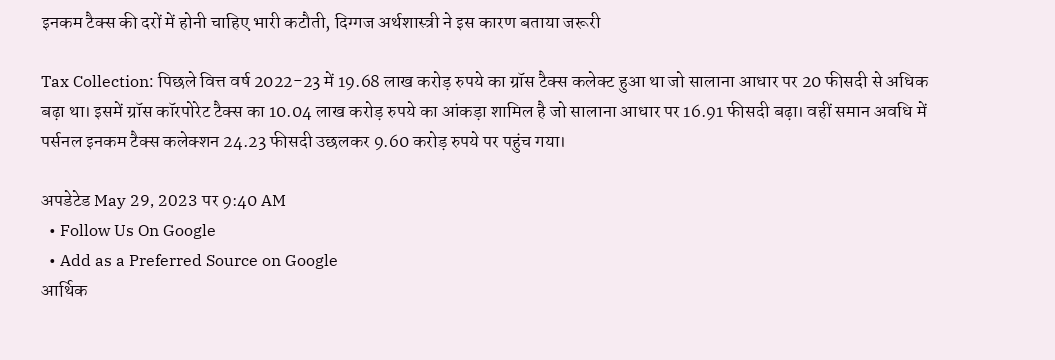इनकम टैक्स की दरों में होनी चाहिए भारी कटौती, दिग्गज अर्थशास्त्री ने इस कारण बताया जरूरी

Tax Collection: पिछले वित्त वर्ष 2022-23 में 19.68 लाख करोड़ रुपये का ग्रॉस टैक्स कलेक्ट हुआ था जो सालाना आधार पर 20 फीसदी से अधिक बढ़ा था। इसमें ग्रॉस कॉरपोरेट टैक्स का 10.04 लाख करोड़ रुपये का आंकड़ा शामिल है जो सालाना आधार पर 16.91 फीसदी बढ़ा। वहीं समान अवधि में पर्सनल इनकम टैक्स कलेक्शन 24.23 फीसदी उछलकर 9.60 करोड़ रुपये पर पहुंच गया।

अपडेटेड May 29, 2023 पर 9:40 AM
  • Follow Us On Google
  • Add as a Preferred Source on Google
आर्थिक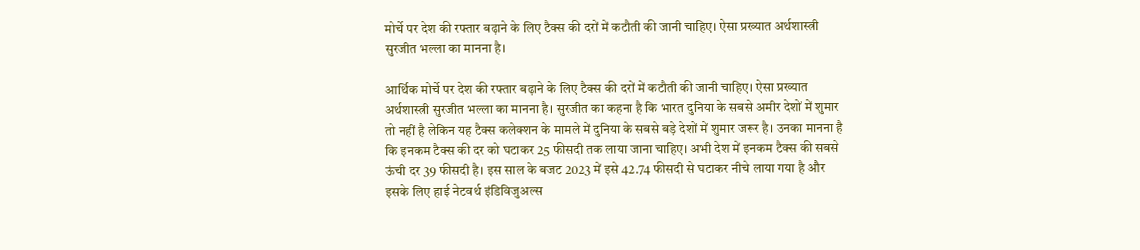मोर्चे पर देश की रफ्तार बढ़ाने के लिए टैक्स की दरों में कटौती की जानी चाहिए। ऐसा प्रख्यात अर्थशास्त्री सुरजीत भल्ला का मानना है।

आर्थिक मोर्चे पर देश की रफ्तार बढ़ाने के लिए टैक्स की दरों में कटौती की जानी चाहिए। ऐसा प्रख्यात अर्थशास्त्री सुरजीत भल्ला का मानना है। सुरजीत का कहना है कि भारत दुनिया के सबसे अमीर देशों में शुमार तो नहीं है लेकिन यह टैक्स कलेक्शन के मामले में दुनिया के सबसे बड़े देशों में शुमार जरूर है। उनका मानना है कि इनकम टैक्स की दर को घटाकर 25 फीसदी तक लाया जाना चाहिए। अभी देश में इनकम टैक्स की सबसे ऊंची दर 39 फीसदी है। इस साल के बजट 2023 में इसे 42.74 फीसदी से घटाकर नीचे लाया गया है और इसके लिए हाई नेटवर्थ इंडिविजुअल्स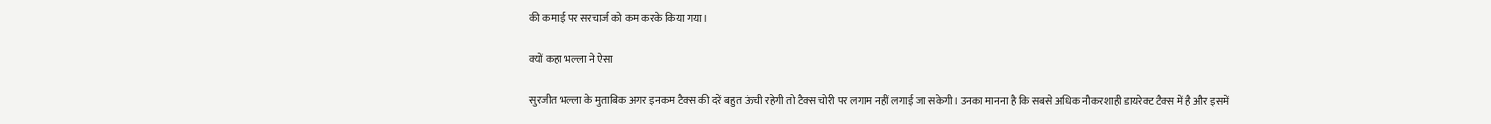की कमाई पर सरचार्ज को कम करके किया गया।

क्यों कहा भल्ला ने ऐसा

सुरजीत भल्ला के मुताबिक अगर इनकम टैक्स की दरें बहुत ऊंची रहेगी तो टैक्स चोरी पर लगाम नहीं लगाई जा सकेगी। उनका मानना है कि सबसे अधिक नौकरशाही डायरेक्ट टैक्स में है और इसमें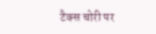टैक्स चोरी पर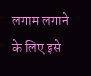लगाम लगाने के लिए इसे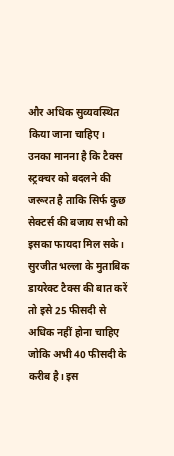और अधिक सुव्यवस्थित किया जाना चाहिए। उनका मानना है कि टैक्स स्ट्रक्चर को बदलने की जरूरत है ताकि सिर्फ कुछ सेक्टर्स की बजाय सभी को इसका फायदा मिल सके। सुरजीत भल्ला के मुताबिक डायरेक्ट टैक्स की बात करें तो इसे 25 फीसदी से अधिक नहीं होना चाहिए जोकि अभी 40 फीसदी के करीब है। इस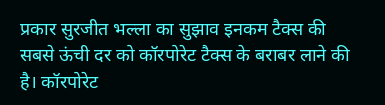प्रकार सुरजीत भल्ला का सुझाव इनकम टैक्स की सबसे ऊंची दर को कॉरपोरेट टैक्स के बराबर लाने की है। कॉरपोरेट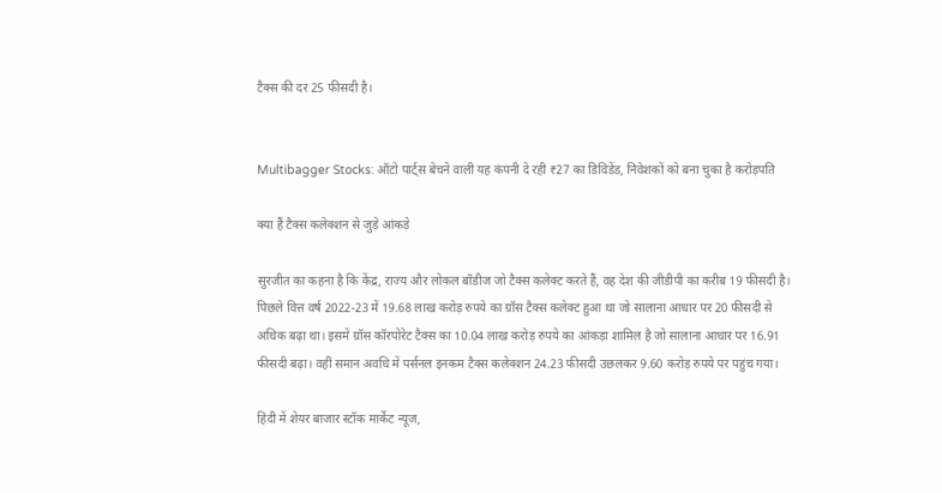टैक्स की दर 25 फीसदी है।


Multibagger Stocks: ऑटो पार्ट्स बेचने वाली यह कंपनी दे रही ₹27 का डिविडेंड, निवेशकों को बना चुका है करोड़पति

क्या हैं टैक्स कलेक्शन से जुड़े आंकड़े

सुरजीत का कहना है कि केंद्र, राज्य और लोकल बॉडीज जो टैक्स कलेक्ट करते हैं, वह देश की जीडीपी का करीब 19 फीसदी है। पिछले वित्त वर्ष 2022-23 में 19.68 लाख करोड़ रुपये का ग्रॉस टैक्स कलेक्ट हुआ था जो सालाना आधार पर 20 फीसदी से अधिक बढ़ा था। इसमें ग्रॉस कॉरपोरेट टैक्स का 10.04 लाख करोड़ रुपये का आंकड़ा शामिल है जो सालाना आधार पर 16.91 फीसदी बढ़ा। वहीं समान अवधि में पर्सनल इनकम टैक्स कलेक्शन 24.23 फीसदी उछलकर 9.60 करोड़ रुपये पर पहुंच गया।

हिंदी में शेयर बाजार स्टॉक मार्केट न्यूज़,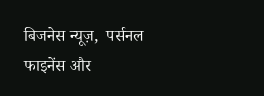बिजनेस न्यूज़,  पर्सनल फाइनेंस और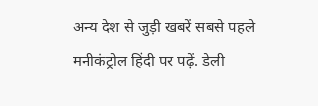अन्य देश से जुड़ी खबरें सबसे पहले मनीकंट्रोल हिंदी पर पढ़ें. डेली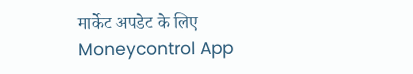मार्केट अपडेट के लिए Moneycontrol App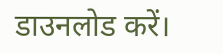डाउनलोड करें।